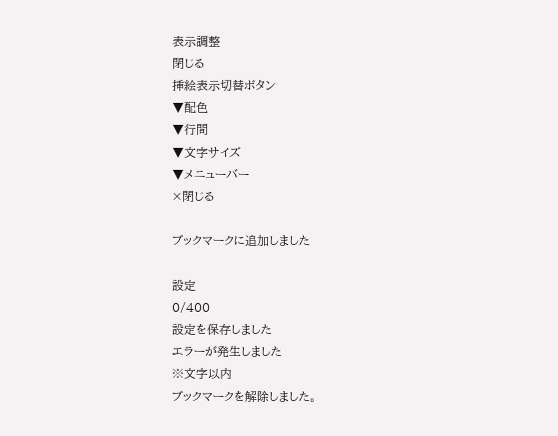表示調整
閉じる
挿絵表示切替ボタン
▼配色
▼行間
▼文字サイズ
▼メニューバー
×閉じる

ブックマークに追加しました

設定
0/400
設定を保存しました
エラーが発生しました
※文字以内
ブックマークを解除しました。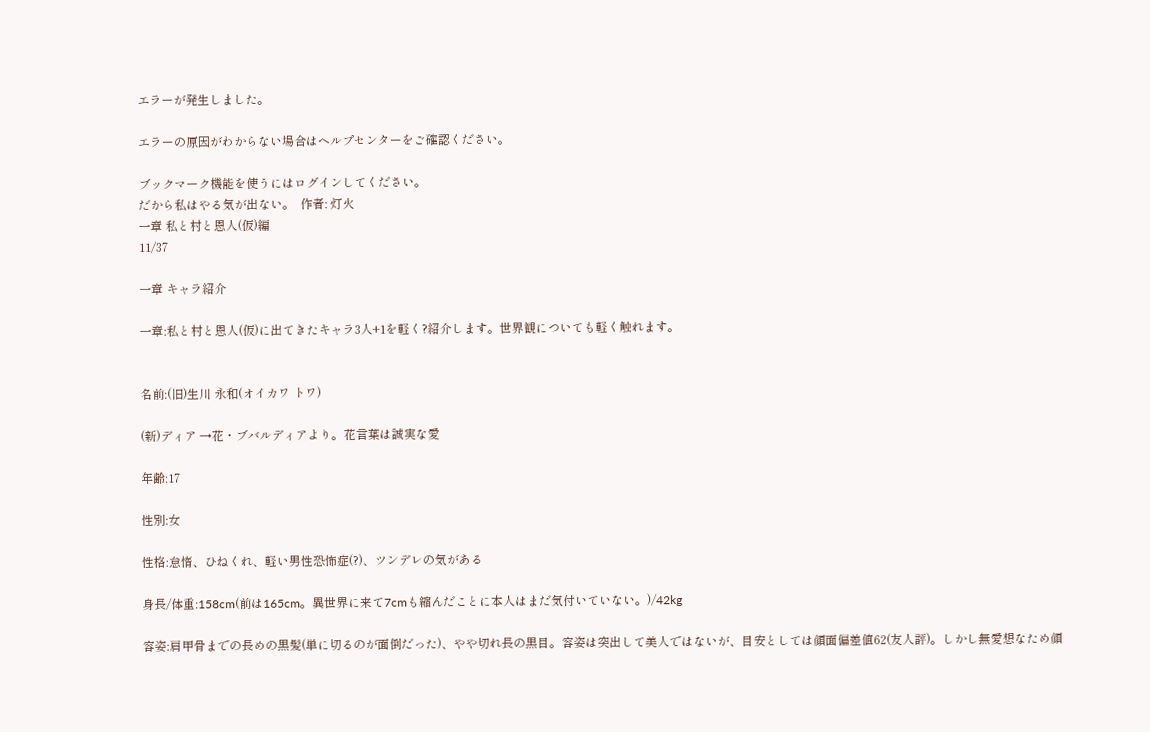エラーが発生しました。

エラーの原因がわからない場合はヘルプセンターをご確認ください。

ブックマーク機能を使うにはログインしてください。
だから私はやる気が出ない。  作者: 灯火
一章 私と村と恩人(仮)編
11/37

一章 キャラ紹介

一章:私と村と恩人(仮)に出てきたキャラ3人+1を軽く?紹介します。世界観についても軽く触れます。


名前:(旧)生川 永和(オイカワ トワ)

(新)ディア →花・ブバルディアより。花言葉は誠実な愛

年齢:17

性別:女

性格:怠惰、ひねくれ、軽い男性恐怖症(?)、ツンデレの気がある

身長/体重:158cm(前は165cm。異世界に来て7cmも縮んだことに本人はまだ気付いていない。)/42kg

容姿:肩甲骨までの長めの黒髪(単に切るのが面倒だった)、やや切れ長の黒目。容姿は突出して美人ではないが、目安としては顔面偏差値62(友人評)。しかし無愛想なため顔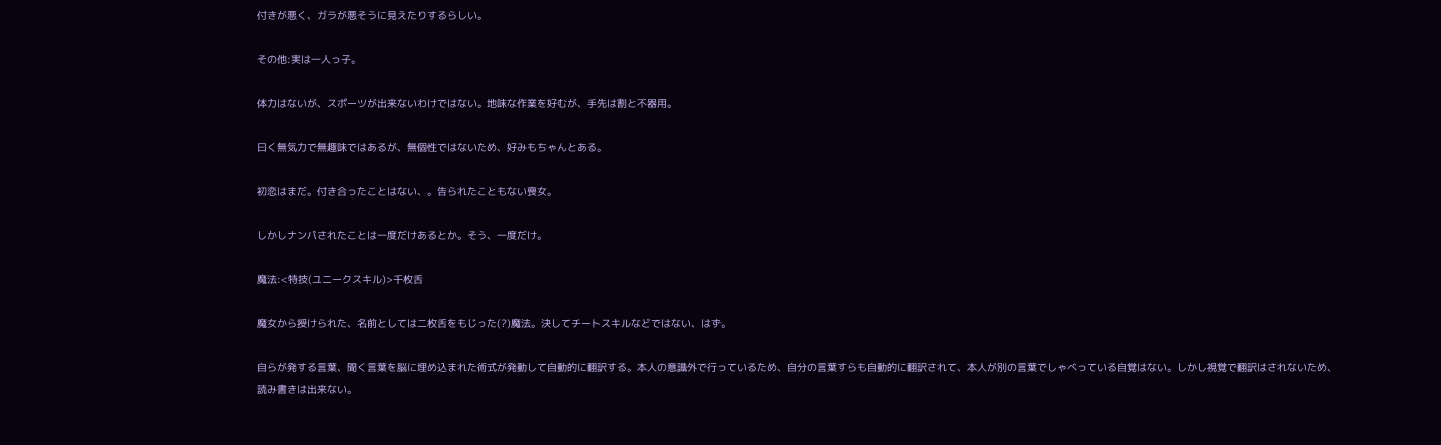付きが悪く、ガラが悪そうに見えたりするらしい。

その他:実は一人っ子。

体力はないが、スポーツが出来ないわけではない。地味な作業を好むが、手先は割と不器用。

曰く無気力で無趣味ではあるが、無個性ではないため、好みもちゃんとある。

初恋はまだ。付き合ったことはない、。告られたこともない喪女。

しかしナンパされたことは一度だけあるとか。そう、一度だけ。

魔法:<特技(ユニークスキル)>千枚舌

魔女から授けられた、名前としては二枚舌をもじった(?)魔法。決してチートスキルなどではない、はず。

自らが発する言葉、聞く言葉を脳に埋め込まれた術式が発動して自動的に翻訳する。本人の意識外で行っているため、自分の言葉すらも自動的に翻訳されて、本人が別の言葉でしゃべっている自覚はない。しかし視覚で翻訳はされないため、読み書きは出来ない。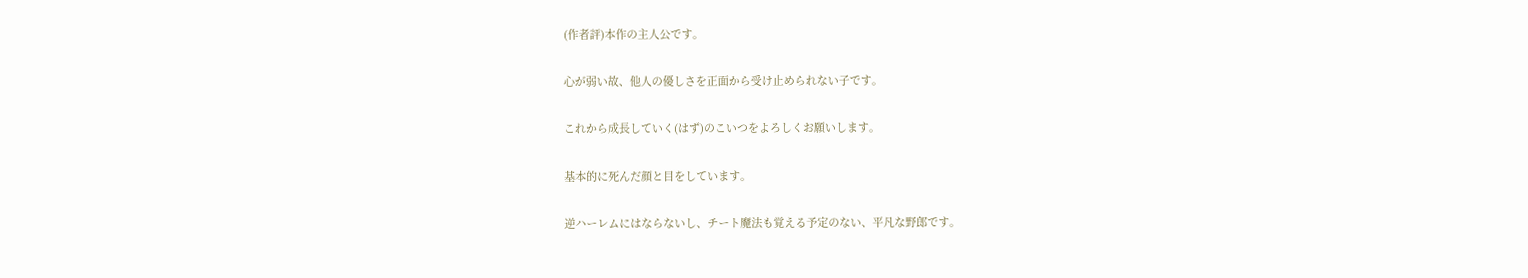(作者評)本作の主人公です。

心が弱い故、他人の優しさを正面から受け止められない子です。

これから成長していく(はず)のこいつをよろしくお願いします。

基本的に死んだ顔と目をしています。

逆ハーレムにはならないし、チート魔法も覚える予定のない、平凡な野郎です。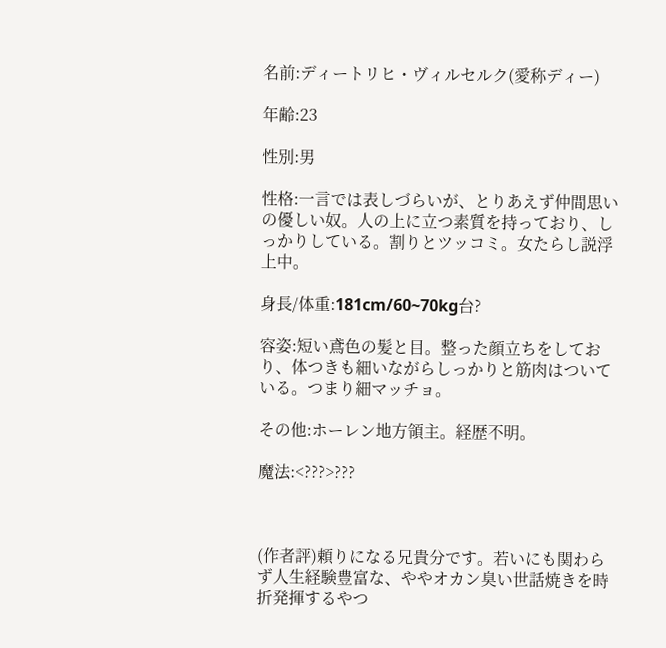名前:ディートリヒ・ヴィルセルク(愛称ディー)

年齢:23

性別:男

性格:一言では表しづらいが、とりあえず仲間思いの優しい奴。人の上に立つ素質を持っており、しっかりしている。割りとツッコミ。女たらし説浮上中。

身長/体重:181cm/60~70kg台?

容姿:短い鳶色の髪と目。整った顔立ちをしており、体つきも細いながらしっかりと筋肉はついている。つまり細マッチョ。

その他:ホーレン地方領主。経歴不明。

魔法:<???>???



(作者評)頼りになる兄貴分です。若いにも関わらず人生経験豊富な、ややオカン臭い世話焼きを時折発揮するやつ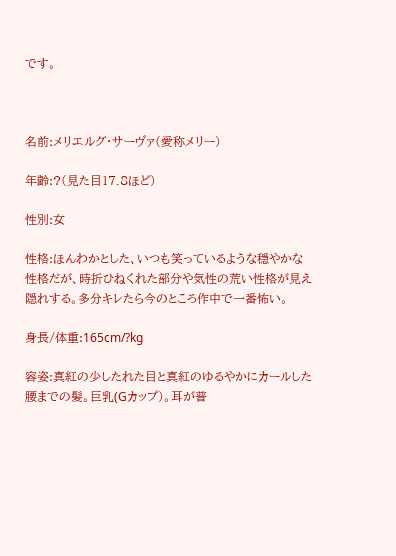です。



名前:メリエルグ・サーヴァ(愛称メリー)

年齢:?(見た目17.8ほど)

性別:女

性格:ほんわかとした、いつも笑っているような穏やかな性格だが、時折ひねくれた部分や気性の荒い性格が見え隠れする。多分キレたら今のところ作中で一番怖い。

身長/体重:165cm/?kg

容姿:真紅の少したれた目と真紅のゆるやかにカールした腰までの髪。巨乳(Gカップ)。耳が普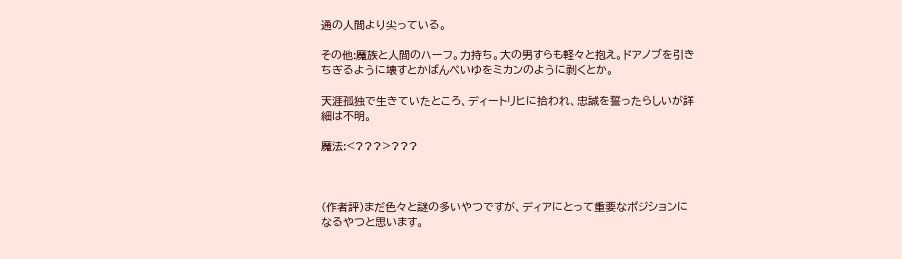通の人間より尖っている。

その他:魔族と人間のハーフ。力持ち。大の男すらも軽々と抱え。ドアノブを引きちぎるように壊すとかばんぺいゆをミカンのように剥くとか。

天涯孤独で生きていたところ、ディートリヒに拾われ、忠誠を誓ったらしいが詳細は不明。

魔法:<???>???



(作者評)まだ色々と謎の多いやつですが、ディアにとって重要なポジションになるやつと思います。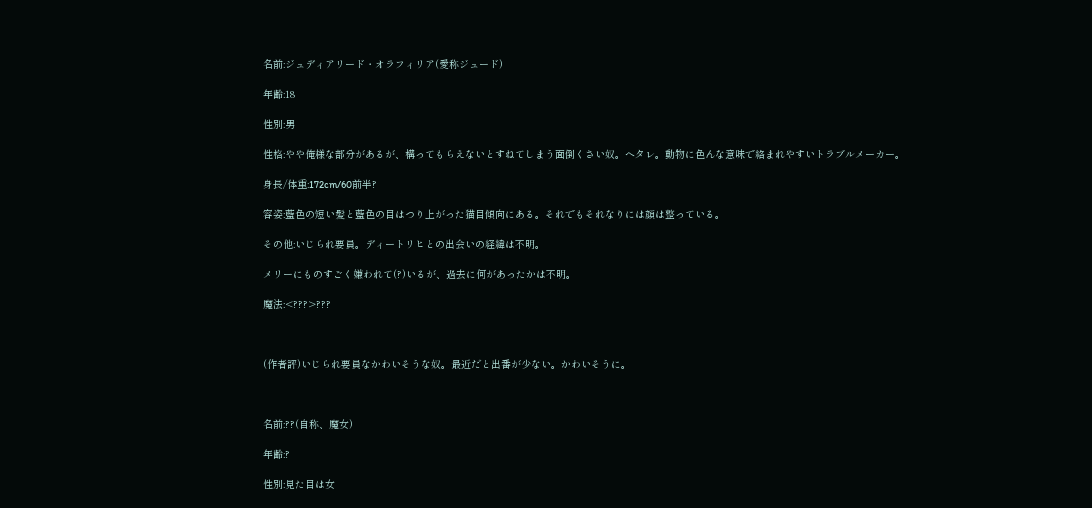名前:ジュディアリード・オラフィリア(愛称ジュード)

年齢:18

性別:男

性格:やや俺様な部分があるが、構ってもらえないとすねてしまう面倒くさい奴。ヘタレ。動物に色んな意味で絡まれやすいトラブルメーカー。

身長/体重:172cm/60前半?

容姿:藍色の短い髪と藍色の目はつり上がった猫目傾向にある。それでもそれなりには顔は整っている。

その他:いじられ要員。ディートリヒとの出会いの経緯は不明。

メリーにものすごく嫌われて(?)いるが、過去に何があったかは不明。

魔法:<???>???



(作者評)いじられ要員なかわいそうな奴。最近だと出番が少ない。かわいそうに。



名前:??(自称、魔女)

年齢:?

性別:見た目は女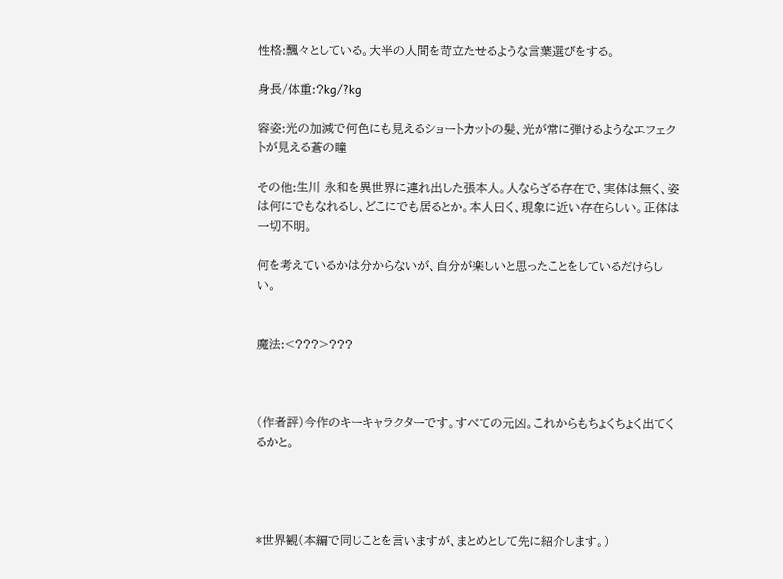性格:飄々としている。大半の人間を苛立たせるような言葉選びをする。

身長/体重:?kg/?kg

容姿:光の加減で何色にも見えるショートカットの髪、光が常に弾けるようなエフェクトが見える蒼の瞳

その他:生川 永和を異世界に連れ出した張本人。人ならざる存在で、実体は無く、姿は何にでもなれるし、どこにでも居るとか。本人曰く、現象に近い存在らしい。正体は一切不明。

何を考えているかは分からないが、自分が楽しいと思ったことをしているだけらしい。


魔法:<???>???



(作者評)今作のキーキャラクターです。すべての元凶。これからもちょくちょく出てくるかと。




*世界観(本編で同じことを言いますが、まとめとして先に紹介します。)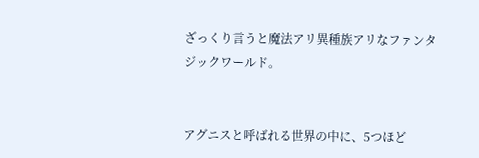ざっくり言うと魔法アリ異種族アリなファンタジックワールド。


アグニスと呼ばれる世界の中に、5つほど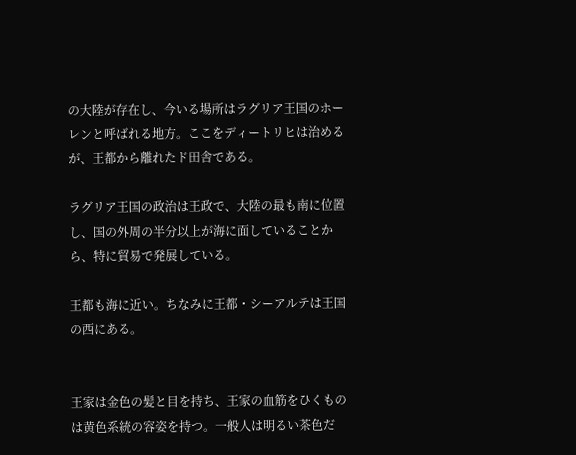の大陸が存在し、今いる場所はラグリア王国のホーレンと呼ばれる地方。ここをディートリヒは治めるが、王都から離れたド田舎である。

ラグリア王国の政治は王政で、大陸の最も南に位置し、国の外周の半分以上が海に面していることから、特に貿易で発展している。

王都も海に近い。ちなみに王都・シーアルテは王国の西にある。


王家は金色の髪と目を持ち、王家の血筋をひくものは黄色系統の容姿を持つ。一般人は明るい茶色だ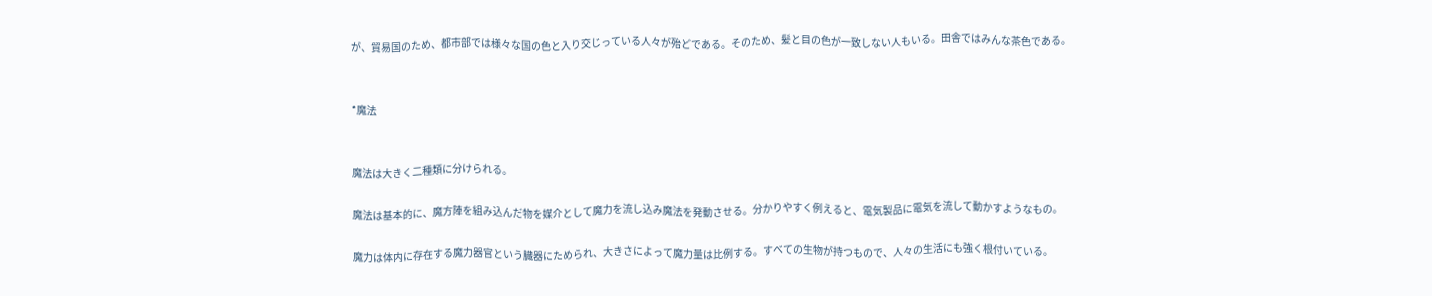が、貿易国のため、都市部では様々な国の色と入り交じっている人々が殆どである。そのため、髪と目の色が一致しない人もいる。田舎ではみんな茶色である。


*魔法


魔法は大きく二種類に分けられる。

魔法は基本的に、魔方陣を組み込んだ物を媒介として魔力を流し込み魔法を発動させる。分かりやすく例えると、電気製品に電気を流して動かすようなもの。

魔力は体内に存在する魔力器官という臓器にためられ、大きさによって魔力量は比例する。すべての生物が持つもので、人々の生活にも強く根付いている。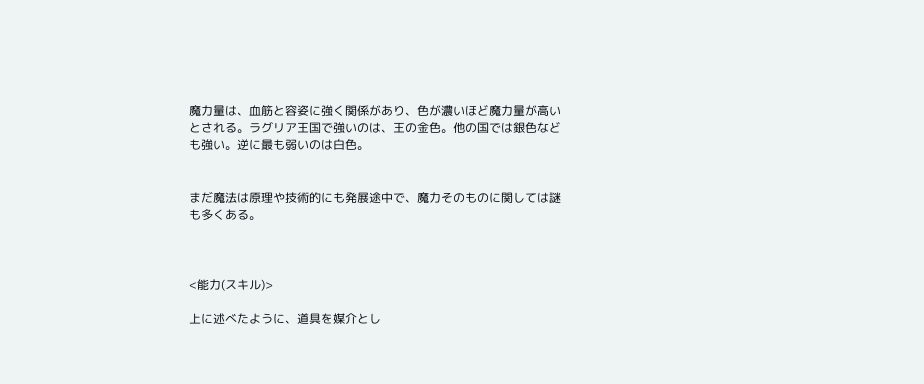魔力量は、血筋と容姿に強く関係があり、色が濃いほど魔力量が高いとされる。ラグリア王国で強いのは、王の金色。他の国では銀色なども強い。逆に最も弱いのは白色。


まだ魔法は原理や技術的にも発展途中で、魔力そのものに関しては謎も多くある。



<能力(スキル)>

上に述べたように、道具を媒介とし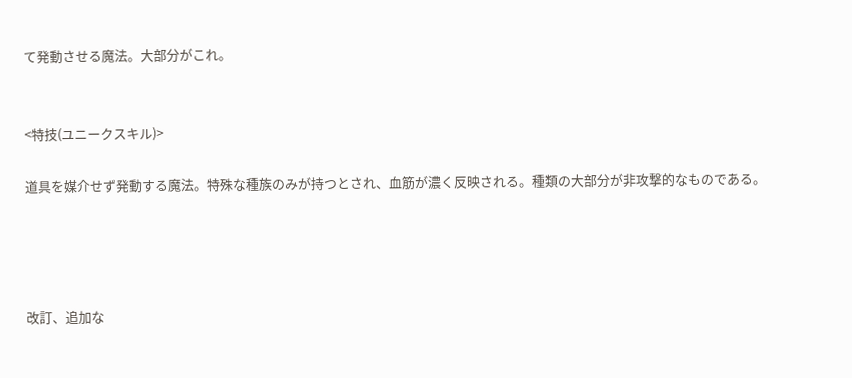て発動させる魔法。大部分がこれ。


<特技(ユニークスキル)>

道具を媒介せず発動する魔法。特殊な種族のみが持つとされ、血筋が濃く反映される。種類の大部分が非攻撃的なものである。




改訂、追加な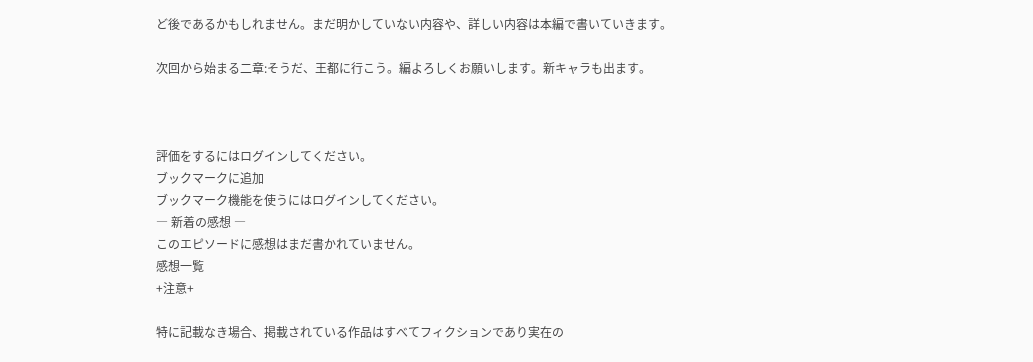ど後であるかもしれません。まだ明かしていない内容や、詳しい内容は本編で書いていきます。

次回から始まる二章:そうだ、王都に行こう。編よろしくお願いします。新キャラも出ます。



評価をするにはログインしてください。
ブックマークに追加
ブックマーク機能を使うにはログインしてください。
― 新着の感想 ―
このエピソードに感想はまだ書かれていません。
感想一覧
+注意+

特に記載なき場合、掲載されている作品はすべてフィクションであり実在の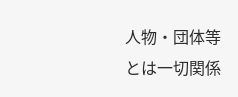人物・団体等とは一切関係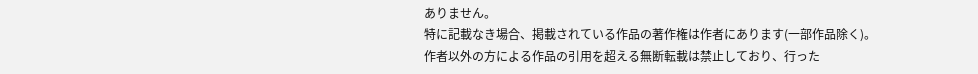ありません。
特に記載なき場合、掲載されている作品の著作権は作者にあります(一部作品除く)。
作者以外の方による作品の引用を超える無断転載は禁止しており、行った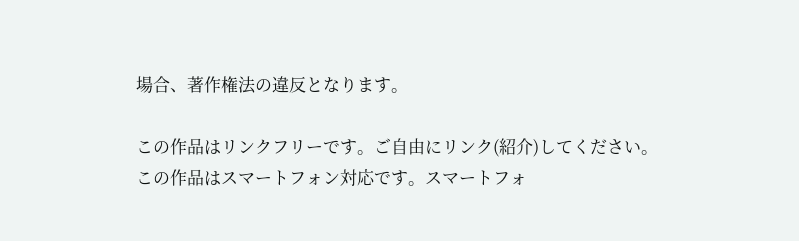場合、著作権法の違反となります。

この作品はリンクフリーです。ご自由にリンク(紹介)してください。
この作品はスマートフォン対応です。スマートフォ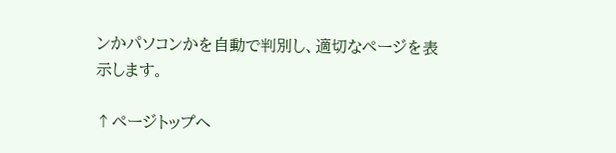ンかパソコンかを自動で判別し、適切なページを表示します。

↑ページトップへ